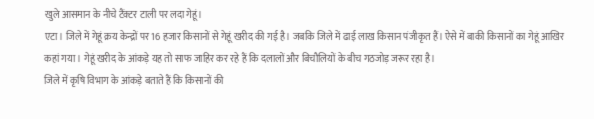खुले आसमान के नीचे टैंक्टर टाली पर लदा गेहूं।
एटा। जिले में गेहूं क्रय केन्द्रों पर 16 हजार किसानों से गेहूं खरीद की गई है। जबकि जिले में ढाई लाख किसान पंजीकृत हैं। ऐसे में बाकी किसानों का गेहूं आखिर कहां गया। गेहूं खरीद के आंकड़े यह तो साफ जाहिर कर रहे हैं कि दलालों और बिचौलियों के बीच गठजोड़ जरूर रहा है।
जिले में कृषि विभाग के आंकड़े बताते हैं कि किसानों की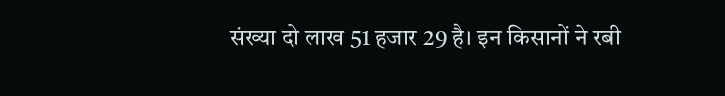संख्या दो लाख 51 हजार 29 है। इन किसानों ने रबी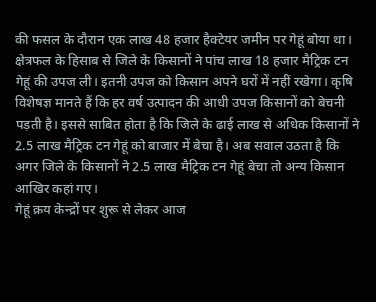की फसल के दौरान एक लाख 48 हजार हैक्टेयर जमीन पर गेहूं बोया था। क्षेत्रफल के हिसाब से जिले के किसानों ने पांच लाख 18 हजार मैट्रिक टन गेहूं की उपज ली। इतनी उपज को किसान अपने घरों में नहीं रखेगा। कृषि विशेषज्ञ मानते हैं कि हर वर्ष उत्पादन की आधी उपज किसानों को बेचनी पड़ती है। इससे साबित होता है कि जिले के ढाई लाख से अधिक किसानों ने 2.5 लाख मैट्रिक टन गेहूं को बाजार में बेचा है। अब सवाल उठता है कि अगर जिले के किसानों ने 2.5 लाख मैट्रिक टन गेहूं बेचा तो अन्य किसान आखिर कहां गए।
गेहूं क्रय केन्द्रों पर शुरू से लेकर आज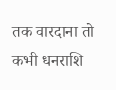तक वारदाना तो कभी धनराशि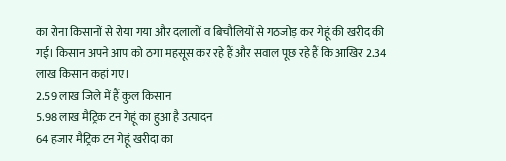का रोना किसानों से रोया गया और दलालों व बिचौलियों से गठजोड़ कर गेहूं की खरीद की गई। किसान अपने आप को ठगा महसूस कर रहे हैं और सवाल पूछ रहे हैं कि आखिर 2.34 लाख किसान कहां गए।
2.59 लाख जिले में हैं कुल किसान
5.98 लाख मैट्रिक टन गेहूं का हुआ है उत्पादन
64 हजार मैट्रिक टन गेहूं खरीदा का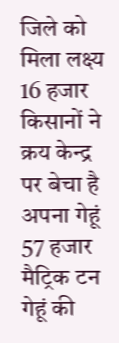जिले को मिला लक्ष्य
16 हजार किसानों ने क्रय केन्द्र पर बेचा है अपना गेहूं
57 हजार मैट्रिक टन गेहूं की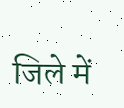जिले में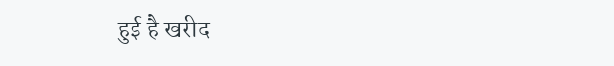हुई है खरीद